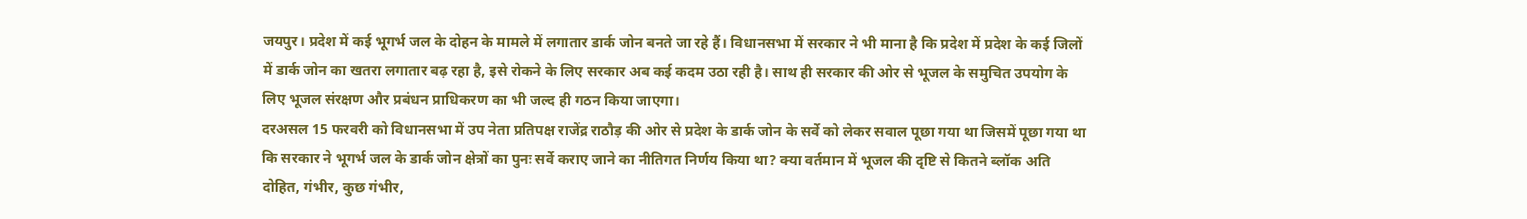जयपुर। प्रदेश में कई भूगर्भ जल के दोहन के मामले में लगातार डार्क जोन बनते जा रहे हैं। विधानसभा में सरकार ने भी माना है कि प्रदेश में प्रदेश के कई जिलों में डार्क जोन का खतरा लगातार बढ़ रहा है, इसे रोकने के लिए सरकार अब कई कदम उठा रही है। साथ ही सरकार की ओर से भूजल के समुचित उपयोग के लिए भूजल संरक्षण और प्रबंधन प्राधिकरण का भी जल्द ही गठन किया जाएगा।
दरअसल 15 फरवरी को विधानसभा में उप नेता प्रतिपक्ष राजेंद्र राठौड़ की ओर से प्रदेश के डार्क जोन के सर्वे को लेकर सवाल पूछा गया था जिसमें पूछा गया था कि सरकार ने भूगर्भ जल के डार्क जोन क्षेत्रों का पुनः सर्वे कराए जाने का नीतिगत निर्णय किया था? क्या वर्तमान में भूजल की दृष्टि से कितने ब्लॉक अति दोहित, गंभीर, कुछ गंभीर,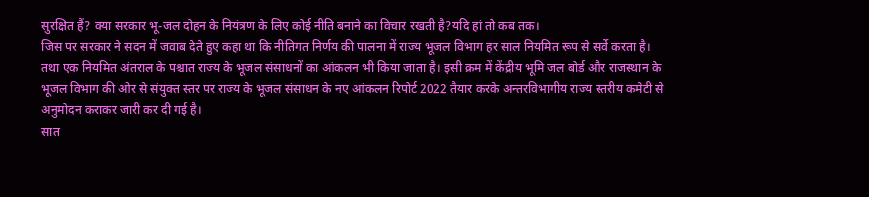सुरक्षित हैं? क्या सरकार भू-जल दोहन के नियंत्रण के लिए कोई नीति बनाने का विचार रखती है?यदि हां तो कब तक।
जिस पर सरकार ने सदन में जवाब देते हुए कहा था कि नीतिगत निर्णय की पालना में राज्य भूजल विभाग हर साल नियमित रूप से सर्वे करता है। तथा एक नियमित अंतराल के पश्चात राज्य के भूजल संसाधनों का आंकलन भी किया जाता है। इसी क्रम में केंद्रीय भूमि जल बोर्ड और राजस्थान के भूजल विभाग की ओर से संयुक्त स्तर पर राज्य के भूजल संसाधन के नए आंकलन रिपोर्ट 2022 तैयार करके अन्तरविभागीय राज्य स्तरीय कमेटी से अनुमोदन कराकर जारी कर दी गई है।
सात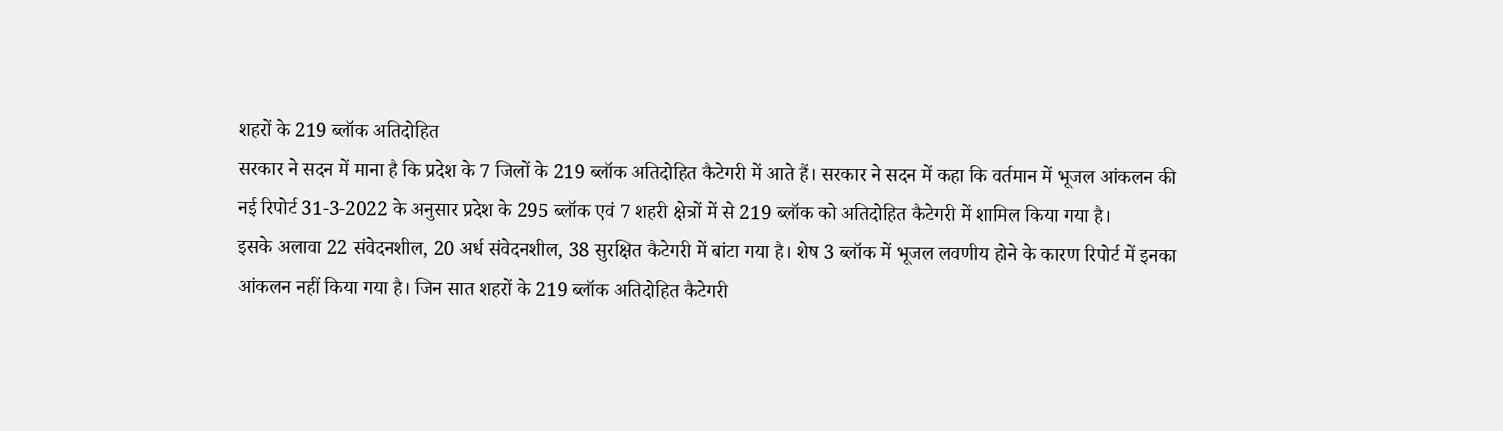शहरों के 219 ब्लॉक अतिदोहित
सरकार ने सदन में माना है कि प्रदेश के 7 जिलों के 219 ब्लॉक अतिदोहित कैटेगरी में आते हैं। सरकार ने सदन में कहा कि वर्तमान में भूजल आंकलन की नई रिपोर्ट 31-3-2022 के अनुसार प्रदेश के 295 ब्लॉक एवं 7 शहरी क्षेत्रों में से 219 ब्लॉक को अतिदोहित कैटेगरी में शामिल किया गया है।
इसके अलावा 22 संवेदनशील, 20 अर्ध संवेदनशील, 38 सुरक्षित कैटेगरी में बांटा गया है। शेष 3 ब्लॉक में भूजल लवणीय होने के कारण रिपोर्ट में इनका आंकलन नहीं किया गया है। जिन सात शहरों के 219 ब्लॉक अतिदोहित कैटेगरी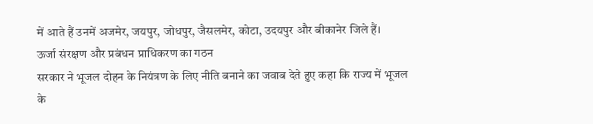में आते हैं उनमें अजमेर, जयपुर, जोधपुर, जैसलमेर, कोटा, उदयपुर और बीकानेर जिले हैं।
ऊर्जा संरक्षण और प्रबंधन प्राधिकरण का गठन
सरकार ने भूजल दोहन के नियंत्रण के लिए नीति बनाने का जवाब देते हुए कहा कि राज्य में भूजल के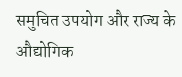समुचित उपयोग और राज्य के औद्योगिक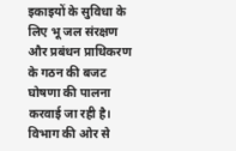इकाइयों के सुविधा के लिए भू जल संरक्षण और प्रबंधन प्राधिकरण के गठन की बजट घोषणा की पालना करवाई जा रही है। विभाग की ओर से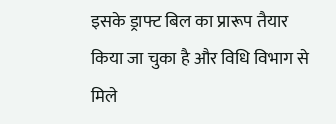इसके ड्राफ्ट बिल का प्रारूप तैयार किया जा चुका है और विधि विभाग से मिले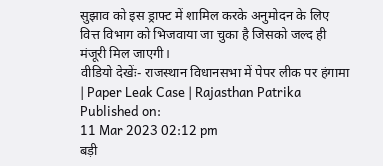सुझाव को इस ड्राफ्ट में शामिल करके अनुमोदन के लिए वित्त विभाग को भिजवाया जा चुका है जिसको जल्द ही मंजूरी मिल जाएगी।
वीडियो देखेंः- राजस्थान विधानसभा में पेपर लीक पर हंगामा | Paper Leak Case | Rajasthan Patrika
Published on:
11 Mar 2023 02:12 pm
बड़ी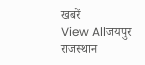खबरें
View Allजयपुर
राजस्थान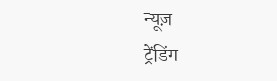न्यूज़
ट्रेंडिंग